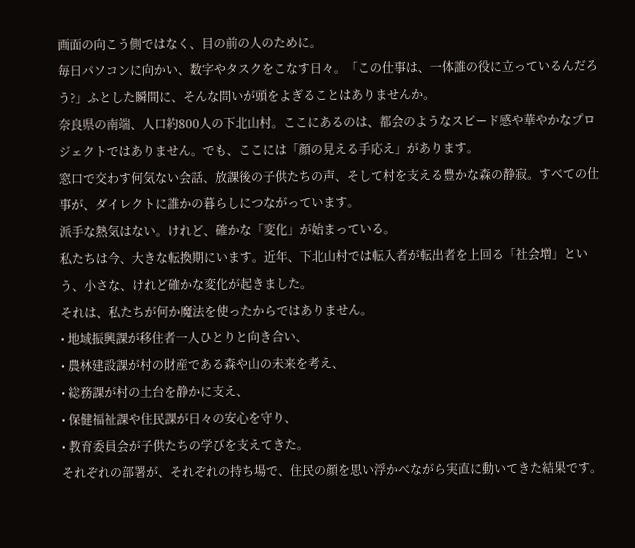画面の向こう側ではなく、目の前の人のために。
毎日パソコンに向かい、数字やタスクをこなす日々。「この仕事は、一体誰の役に立っているんだろう?」ふとした瞬間に、そんな問いが頭をよぎることはありませんか。
奈良県の南端、人口約800人の下北山村。ここにあるのは、都会のようなスピード感や華やかなプロジェクトではありません。でも、ここには「顔の見える手応え」があります。
窓口で交わす何気ない会話、放課後の子供たちの声、そして村を支える豊かな森の静寂。すべての仕事が、ダイレクトに誰かの暮らしにつながっています。
派手な熱気はない。けれど、確かな「変化」が始まっている。
私たちは今、大きな転換期にいます。近年、下北山村では転入者が転出者を上回る「社会増」という、小さな、けれど確かな変化が起きました。
それは、私たちが何か魔法を使ったからではありません。
• 地域振興課が移住者一人ひとりと向き合い、
• 農林建設課が村の財産である森や山の未来を考え、
• 総務課が村の土台を静かに支え、
• 保健福祉課や住民課が日々の安心を守り、
• 教育委員会が子供たちの学びを支えてきた。
それぞれの部署が、それぞれの持ち場で、住民の顔を思い浮かべながら実直に動いてきた結果です。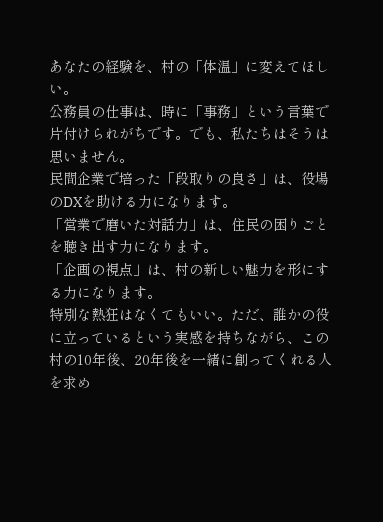あなたの経験を、村の「体温」に変えてほしい。
公務員の仕事は、時に「事務」という言葉で片付けられがちです。でも、私たちはそうは思いません。
民間企業で培った「段取りの良さ」は、役場のDXを助ける力になります。
「営業で磨いた対話力」は、住民の困りごとを聴き出す力になります。
「企画の視点」は、村の新しい魅力を形にする力になります。
特別な熱狂はなくてもいい。ただ、誰かの役に立っているという実感を持ちながら、この村の10年後、20年後を一緒に創ってくれる人を求め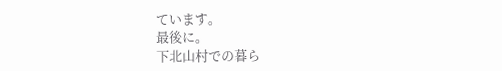ています。
最後に。
下北山村での暮ら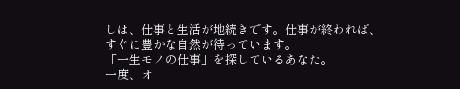しは、仕事と生活が地続きです。仕事が終われば、すぐに豊かな自然が待っています。
「一生モノの仕事」を探しているあなた。
一度、オ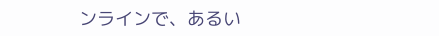ンラインで、あるい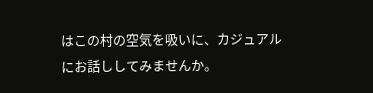はこの村の空気を吸いに、カジュアルにお話ししてみませんか。